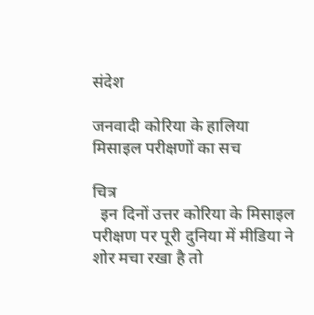संदेश

जनवादी कोरिया के हालिया मिसाइल परीक्षणों का सच

चित्र
  इन दिनों उत्तर कोरिया के मिसाइल परीक्षण पर पूरी दुनिया में मीडिया ने शोर मचा रखा है तो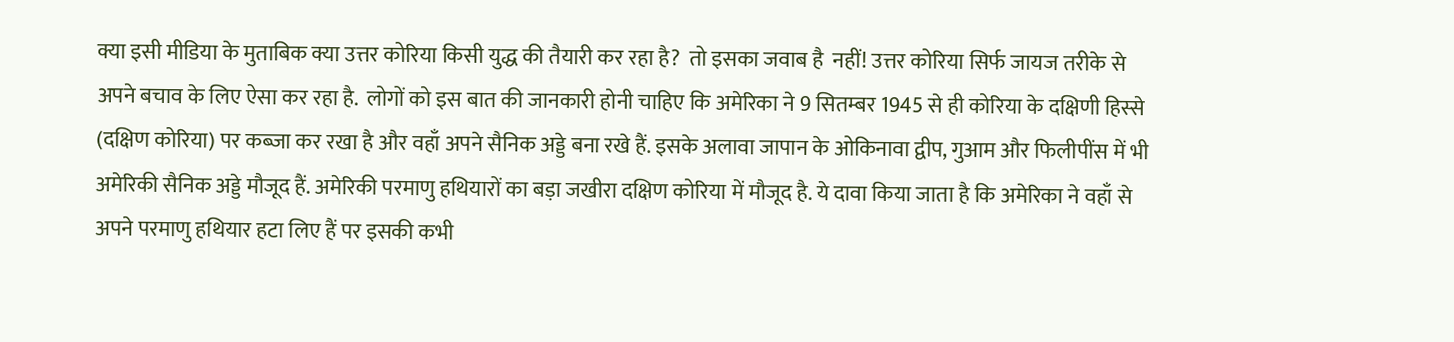क्या इसी मीडिया के मुताबिक क्या उत्तर कोरिया किसी युद्ध की तैयारी कर रहा है?  तो इसका जवाब है  नहीं! उत्तर कोरिया सिर्फ जायज तरीके से अपने बचाव के लिए ऐसा कर रहा है.  लोगों को इस बात की जानकारी होनी चाहिए कि अमेरिका ने 9 सितम्बर 1945 से ही कोरिया के दक्षिणी हिस्से (दक्षिण कोरिया) पर कब्जा कर रखा है और वहाँ अपने सैनिक अड्डे बना रखे हैं. इसके अलावा जापान के ओकिनावा द्वीप, गुआम और फिलीपींस में भी अमेरिकी सैनिक अड्डे मौजूद हैं. अमेरिकी परमाणु हथियारों का बड़ा जखीरा दक्षिण कोरिया में मौजूद है. ये दावा किया जाता है कि अमेरिका ने वहाँ से  अपने परमाणु हथियार हटा लिए हैं पर इसकी कभी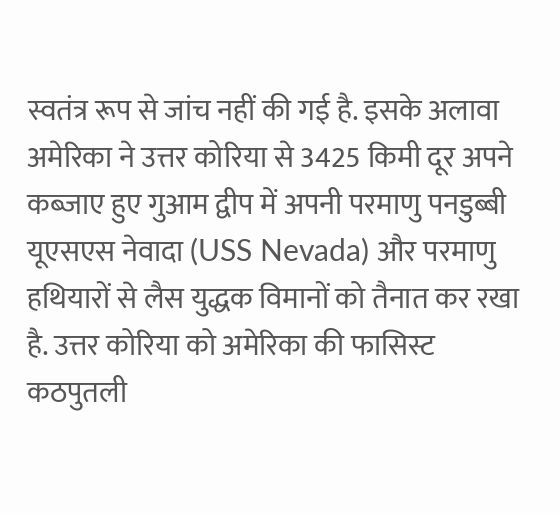स्वतंत्र रूप से जांच नहीं की गई है. इसके अलावा अमेरिका ने उत्तर कोरिया से 3425 किमी दूर अपने कब्जाए हुए गुआम द्वीप में अपनी परमाणु पनडुब्बी यूएसएस नेवादा (USS Nevada) और परमाणु हथियारों से लैस युद्धक विमानों को तैनात कर रखा है. उत्तर कोरिया को अमेरिका की फासिस्ट कठपुतली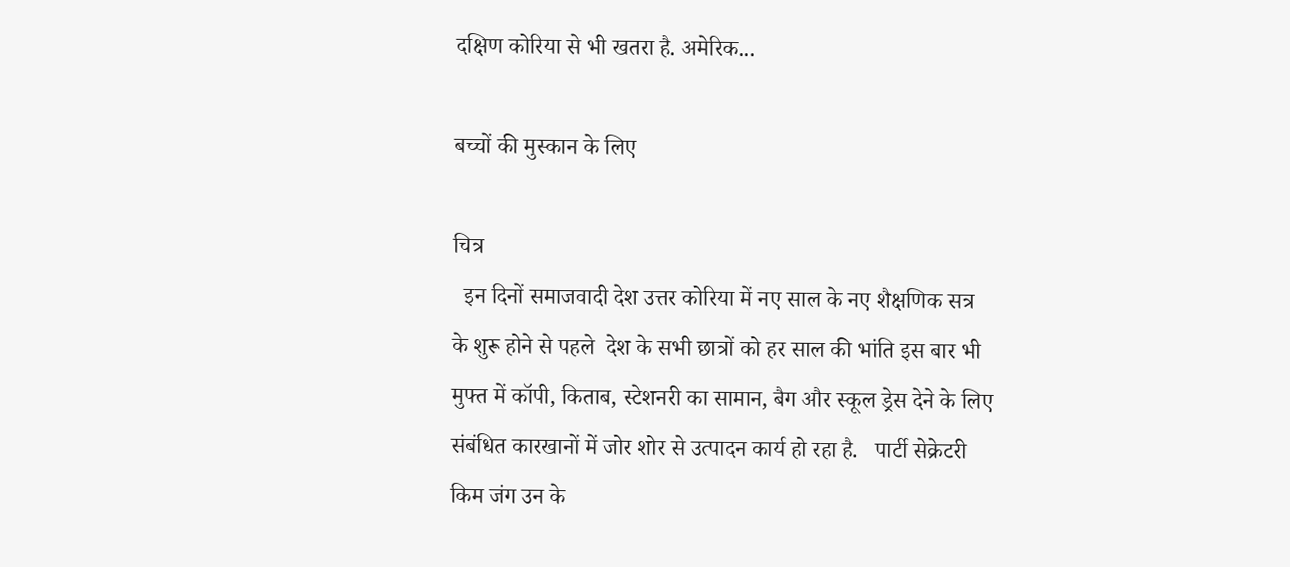दक्षिण कोरिया से भी खतरा है. अमेरिक...

बच्चों की मुस्कान के लिए

चित्र
  इन दिनों समाजवादी देश उत्तर कोरिया में नए साल के नए शैक्षणिक सत्र के शुरू होने से पहले  देश के सभी छात्रों को हर साल की भांति इस बार भी मुफ्त में कॉपी, किताब, स्टेशनरी का सामान, बैग और स्कूल ड्रेस देने के लिए संबंधित कारखानों में जोर शोर से उत्पादन कार्य हो रहा है.   पार्टी सेक्रेटरी किम जंग उन के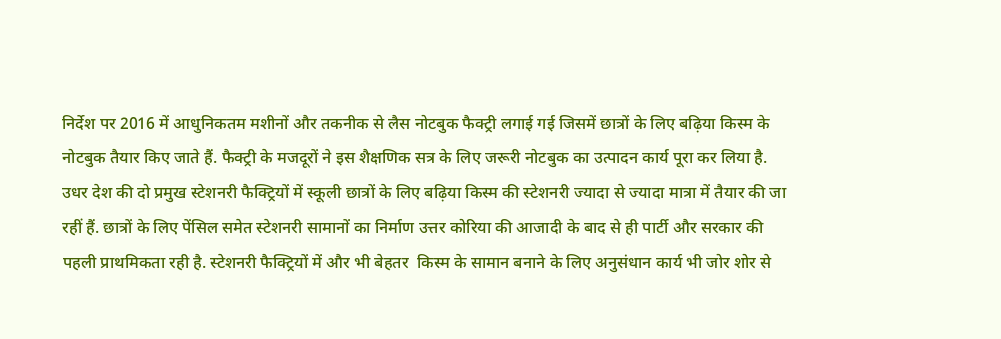निर्देश पर 2016 में आधुनिकतम मशीनों और तकनीक से लैस नोटबुक फैक्ट्री लगाई गई जिसमें छात्रों के लिए बढ़िया किस्म के नोटबुक तैयार किए जाते हैं. फैक्ट्री के मजदूरों ने इस शैक्षणिक सत्र के लिए जरूरी नोटबुक का उत्पादन कार्य पूरा कर लिया है. उधर देश की दो प्रमुख स्टेशनरी फैक्ट्रियों में स्कूली छात्रों के लिए बढ़िया किस्म की स्टेशनरी ज्यादा से ज्यादा मात्रा में तैयार की जा रहीं हैं. छात्रों के लिए पेंसिल समेत स्टेशनरी सामानों का निर्माण उत्तर कोरिया की आजादी के बाद से ही पार्टी और सरकार की पहली प्राथमिकता रही है. स्टेशनरी फैक्ट्रियों में और भी बेहतर  किस्म के सामान बनाने के लिए अनुसंधान कार्य भी जोर शोर से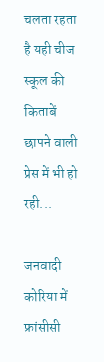चलता रहता है यही चीज स्कूल की किताबें छापने वाली प्रेस में भी हो रही...

जनवादी कोरिया में फ्रांसीसी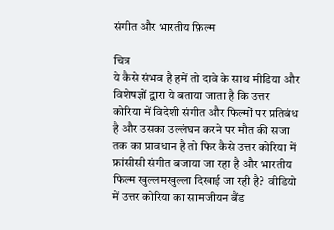संगीत और भारतीय फ़िल्म

चित्र
ये कैसे संभव है हमें तो दावे के साथ मीडिया और विशेषज्ञों द्वारा ये बताया जाता है कि उत्तर कोरिया में विदेशी संगीत और फिल्मों पर प्रतिबंध है और उसका उल्लंघन करने पर मौत की सजा तक का प्रावधान है तो फिर कैसे उत्तर कोरिया में फ्रांसीसी संगीत बजाया जा रहा है और भारतीय फिल्म खुल्लमखुल्ला दिखाई जा रही है?  वीडियो में उत्तर कोरिया का सामजीयन बैंड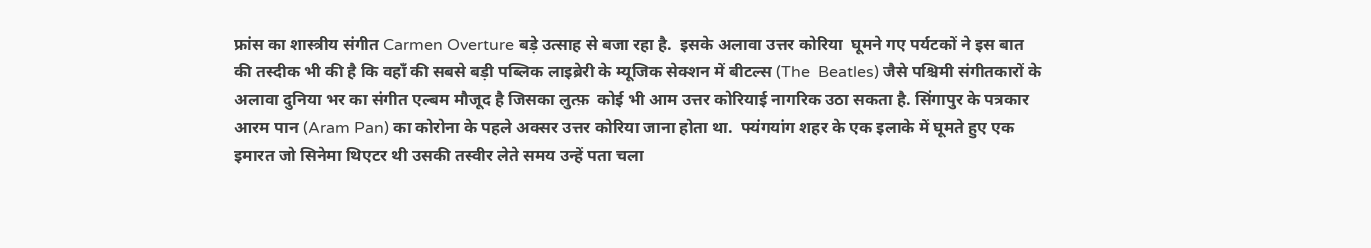फ्रांस का शास्त्रीय संगीत Carmen Overture बड़े उत्साह से बजा रहा है.  इसके अलावा उत्तर कोरिया  घूमने गए पर्यटकों ने इस बात की तस्दीक भी की है कि वहाँ की सबसे बड़ी पब्लिक लाइब्रेरी के म्यूजिक सेक्शन में बीटल्स (The  Beatles) जैसे पश्चिमी संगीतकारों के अलावा दुनिया भर का संगीत एल्बम मौजूद है जिसका लुत्फ़  कोई भी आम उत्तर कोरियाई नागरिक उठा सकता है. सिंगापुर के पत्रकार आरम पान (Aram Pan) का कोरोना के पहले अक्सर उत्तर कोरिया जाना होता था.  फ्यंगयांग शहर के एक इलाके में घूमते हुए एक इमारत जो सिनेमा थिएटर थी उसकी तस्वीर लेते समय उन्हें पता चला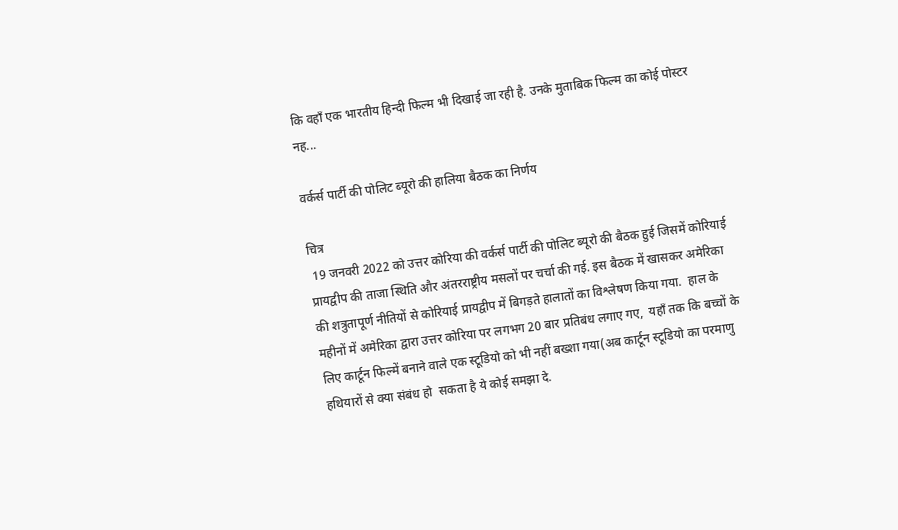कि वहाँ एक भारतीय हिन्दी फिल्म भी दिखाई जा रही है. उनके मुताबिक फिल्म का कोई पोस्टर नह...

वर्कर्स पार्टी की पोलिट ब्यूरो की हालिया बैठक का निर्णय

चित्र
 19 जनवरी 2022 को उत्तर कोरिया की वर्कर्स पार्टी की पोलिट ब्यूरो की बैठक हुई जिसमें कोरियाई प्रायद्वीप की ताजा स्थिति और अंतरराष्ट्रीय मसलों पर चर्चा की गई. इस बैठक में खासकर अमेरिका की शत्रुतापूर्ण नीतियों से कोरियाई प्रायद्वीप में बिगड़ते हालातों का विश्लेषण किया गया.  हाल के महीनों में अमेरिका द्वारा उत्तर कोरिया पर लगभग 20 बार प्रतिबंध लगाए गए,  यहाँ तक कि बच्चों के लिए कार्टून फिल्में बनाने वाले एक स्टूडियो को भी नहीं बख्शा गया(अब कार्टून स्टूडियो का परमाणु हथियारों से क्या संबंध हो  सकता है ये कोई समझा दे.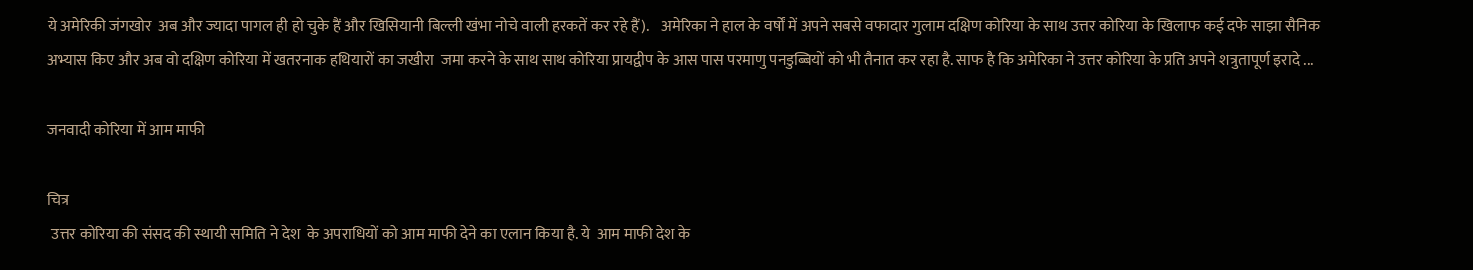ये अमेरिकी जंगखोर  अब और ज्यादा पागल ही हो चुके हैं और खिसियानी बिल्ली खंभा नोचे वाली हरकतें कर रहे हैं).    अमेरिका ने हाल के वर्षों में अपने सबसे वफादार गुलाम दक्षिण कोरिया के साथ उत्तर कोरिया के खिलाफ कई दफे साझा सैनिक अभ्यास किए और अब वो दक्षिण कोरिया में खतरनाक हथियारों का जखीरा  जमा करने के साथ साथ कोरिया प्रायद्वीप के आस पास परमाणु पनडुब्बियों को भी तैनात कर रहा है. साफ है कि अमेरिका ने उत्तर कोरिया के प्रति अपने शत्रुतापूर्ण इरादे ...

जनवादी कोरिया में आम माफी

चित्र
 उत्तर कोरिया की संसद की स्थायी समिति ने देश  के अपराधियों को आम माफी देने का एलान किया है. ये  आम माफी देश के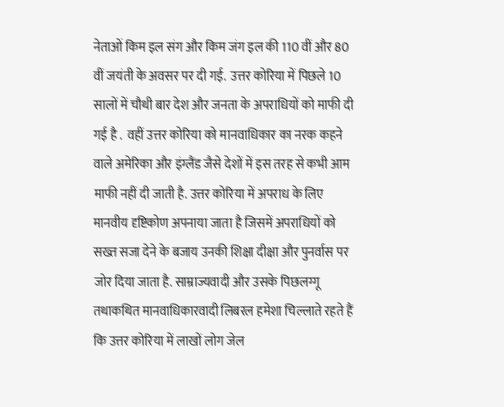नेताओं किम इल संग और किम जंग इल की 110 वीं और 80 वीं जयंती के अवसर पर दी गई.  उत्तर कोरिया में पिछले 10 सालों में चौथी बार देश और जनता के अपराधियों को माफी दी गई है .  वहीं उत्तर कोरिया को मानवाधिकार का नरक कहने वाले अमेरिका और इंग्लैंड जैसे देशों में इस तरह से कभी आम माफी नहीं दी जाती है. उत्तर कोरिया में अपराध के लिए मानवीय दृष्टिकोण अपनाया जाता है जिसमें अपराधियों को सख्त सजा देने के बजाय उनकी शिक्षा दीक्षा और पुनर्वास पर जोर दिया जाता है. साम्राज्यवादी और उसके पिछलग्गू तथाकथित मानवाधिकारवादी लिबरल हमेशा चिल्लाते रहते हैं कि उत्तर कोरिया में लाखों लोग जेल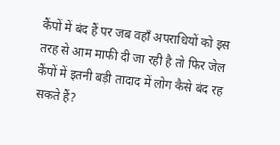कैंपों में बंद हैं पर जब वहाँ अपराधियों को इस तरह से आम माफी दी जा रही है तो फिर जेल कैंपों में इतनी बड़ी तादाद में लोग कैसे बंद रह सकते हैं?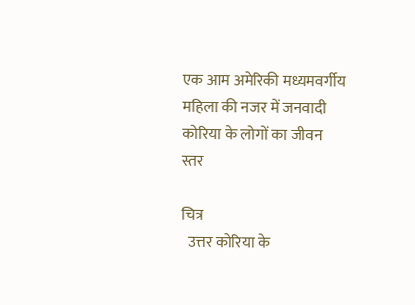एक आम अमेरिकी मध्यमवर्गीय महिला की नजर में जनवादी कोरिया के लोगों का जीवन स्तर

चित्र
  उत्तर कोरिया के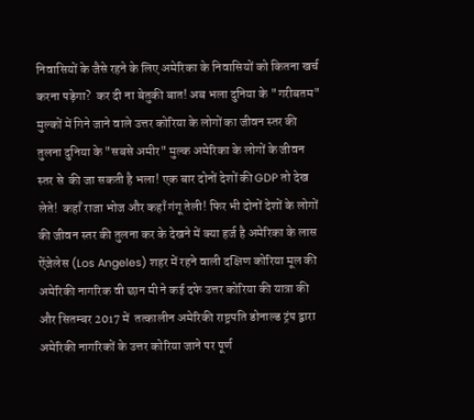निवासियों के जैसे रहने के लिए अमेरिका के निवासियों को कितना खर्च करना पड़ेगा?  कर दी ना बेतुकी बात! अब भला दुनिया के "गरीबतम" मुल्कों में गिने जाने वाले उत्तर कोरिया के लोगों का जीवन स्तर की तुलना दुनिया के "सबसे अमीर" मुल्क अमेरिका के लोगों के जीवन स्तर से  की जा सकती है भला! एक बार दोनों देशों की GDP तो देख लेते!  कहाँ राजा भोज और कहाँ गंगू तेली! फिर भी दोनों देशों के लोगों की जीवन स्तर की तुलना कर के देखने में क्या हर्ज है अमेरिका के लास ऐंजेलेस (Los Angeles) शहर में रहने वाली दक्षिण कोरिया मूल की अमेरिकी नागरिक वी छान मी ने कई दफे उत्तर कोरिया की यात्रा की और सितम्बर 2017 में  तत्कालीन अमेरिकी राष्ट्रपति डोनाल्ड ट्रंप द्वारा अमेरिकी नागरिकों के उत्तर कोरिया जाने पर पूर्ण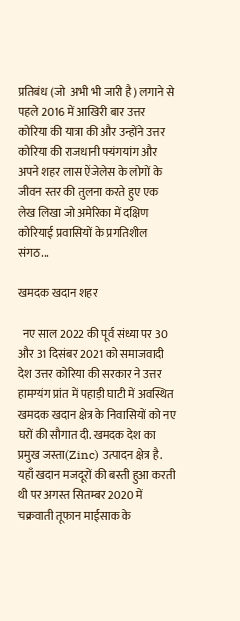प्रतिबंध (जो  अभी भी जारी है) लगाने से पहले 2016 में आखिरी बार उत्तर कोरिया की यात्रा की और उन्होंने उत्तर कोरिया की राजधानी फ्यंगयांग और अपने शहर लास ऐंजेलेस के लोगों के जीवन स्तर की तुलना करते हुए एक लेख लिखा जो अमेरिका में दक्षिण कोरियाई प्रवासियों के प्रगतिशील संगठ...

खमदक खदान शहर

  नए साल 2022 की पूर्व संध्या पर 30 और 31 दिसंबर 2021 को समाजवादी देश उत्तर कोरिया की सरकार ने उत्तर हामग्यंग प्रांत में पहाड़ी घाटी में अवस्थित खमदक खदान क्षेत्र के निवासियों को नए घरों की सौगात दी. खमदक देश का प्रमुख जस्ता(Zinc) उत्पादन क्षेत्र है. यहाँ खदान मजदूरों की बस्ती हुआ करती थी पर अगस्त सितम्बर 2020 में चक्रवाती तूफान माईसाक के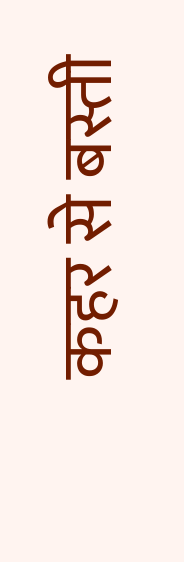कहर से बस्ती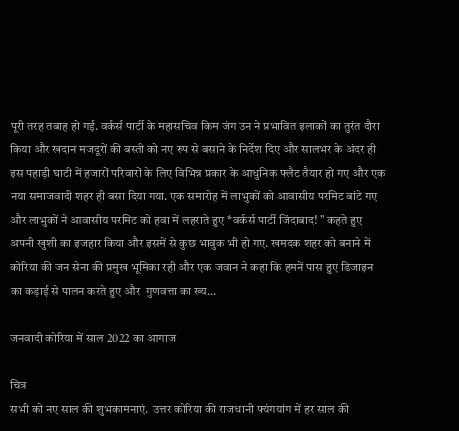पूरी तरह तबाह हो गई. वर्कर्स पार्टी के महासचिव किम जंग उन ने प्रभावित इलाकों का तुरंत दौरा किया और खदान मजदूरों की बस्ती को नए रुप से बसाने के निर्देश दिए और सालभर के अंदर ही इस पहाड़ी घाटी में हजारों परिवारों के लिए विभिन्न प्रकार के आधुनिक फ्लैट तैयार हो गए और एक नया समाजवादी शहर ही बसा दिया गया. एक समारोह में लाभुकों को आवासीय परमिट बांटे गए और लाभुकों ने आवासीय परमिट को हवा में लहराते हुए *वर्कर्स पार्टी जिंदाबाद! " कहते हुए अपनी खुशी का इजहार किया और इसमें से कुछ भावुक भी हो गए. खमदक शहर को बनाने में कोरिया की जन सेना की प्रमुख भूमिका रही और एक जवान ने कहा कि हमनें पास हुए डिजाइन का कड़ाई से पालन करते हुए और  गुणवत्ता का ख्य...

जनवादी कोरिया में साल 2022 का आगाज

चित्र
सभी को नए साल की शुभकामनाएं.  उत्तर कोरिया की राजधानी फ्यंगयांग में हर साल की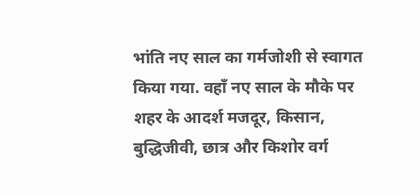भांति नए साल का गर्मजोशी से स्वागत किया गया. वहाँ नए साल के मौके पर शहर के आदर्श मजदूर, किसान, बुद्धिजीवी, छात्र और किशोर वर्ग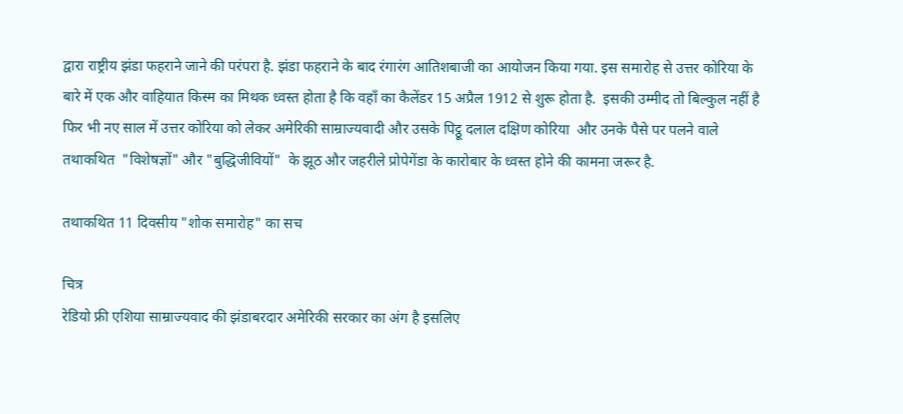द्वारा राष्ट्रीय झंडा फहराने जाने की परंपरा है. झंडा फहराने के बाद रंगारंग आतिशबाजी का आयोजन किया गया. इस समारोह से उत्तर कोरिया के बारे में एक और वाहियात किस्म का मिथक ध्वस्त होता है कि वहाँ का कैलेंडर 15 अप्रैल 1912 से शुरू होता है.  इसकी उम्मीद तो बिल्कुल नहीं है फिर भी नए साल में उत्तर कोरिया को लेकर अमेरिकी साम्राज्यवादी और उसके पिट्ठू दलाल दक्षिण कोरिया  और उनके पैसे पर पलने वाले तथाकथित  "विशेषज्ञों" और "बुद्धिजीवियों"  के झूठ और जहरीले प्रोपेगेंडा के कारोबार के ध्वस्त होने की कामना जरूर है.

तथाकथित 11 दिवसीय "शोक समारोह" का सच

चित्र
रेडियो फ्री एशिया साम्राज्यवाद की झंडाबरदार अमेरिकी सरकार का अंग है इसलिए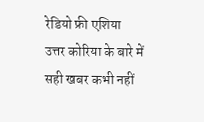रेडियो फ्री एशिया उत्तर कोरिया के बारे में सही खबर कभी नहीं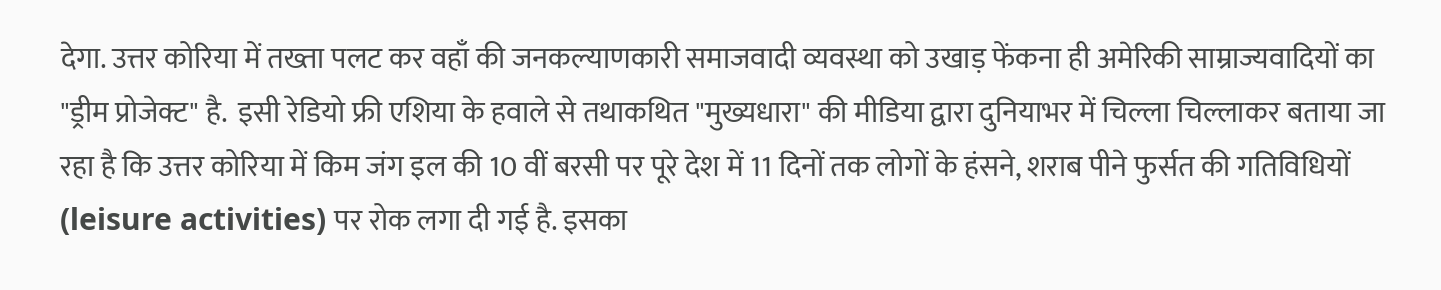देगा. उत्तर कोरिया में तख्ता पलट कर वहाँ की जनकल्याणकारी समाजवादी व्यवस्था को उखाड़ फेंकना ही अमेरिकी साम्राज्यवादियों का "ड्रीम प्रोजेक्ट" है.  इसी रेडियो फ्री एशिया के हवाले से तथाकथित "मुख्यधारा" की मीडिया द्वारा दुनियाभर में चिल्ला चिल्लाकर बताया जा रहा है कि उत्तर कोरिया में किम जंग इल की 10 वीं बरसी पर पूरे देश में 11 दिनों तक लोगों के हंसने, शराब पीने फुर्सत की गतिविधियों (leisure activities) पर रोक लगा दी गई है. इसका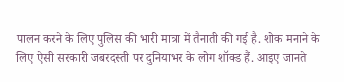पालन करने के लिए पुलिस की भारी मात्रा में तैनाती की गई है. शोक मनाने के लिए ऐसी सरकारी जबरदस्ती पर दुनियाभर के लोग शॉक्ड हैं. आइए जानते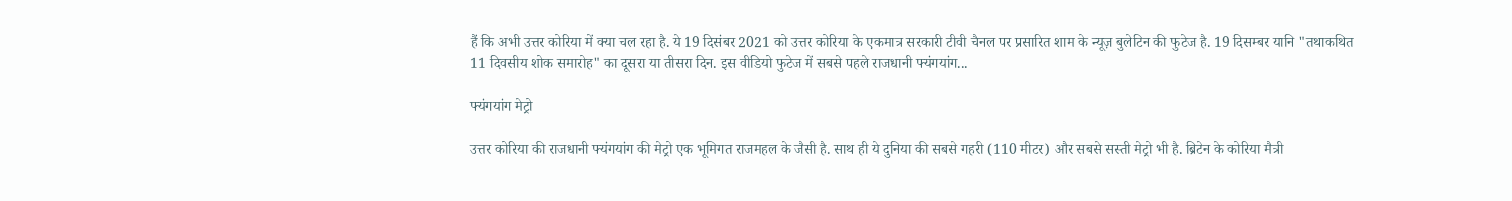हैं कि अभी उत्तर कोरिया में क्या चल रहा है. ये 19 दिसंबर 2021 को उत्तर कोरिया के एकमात्र सरकारी टीवी चैनल पर प्रसारित शाम के न्यूज़ बुलेटिन की फुटेज है. 19 दिसम्बर यानि "तथाकथित 11 दिवसीय शोक समारोह" का दूसरा या तीसरा दिन. इस वीडियो फुटेज में सबसे पहले राजधानी फ्यंगयांग...

फ्यंगयांग मेट्रो

उत्तर कोरिया की राजधानी फ्यंगयांग की मेट्रो एक भूमिगत राजमहल के जैसी है. साथ ही ये दुनिया की सबसे गहरी (110 मीटर) और सबसे सस्ती मेट्रो भी है. ब्रिटेन के कोरिया मैत्री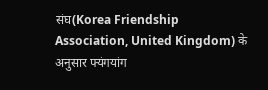संघ(Korea Friendship Association, United Kingdom) के अनुसार फ्यंगयांग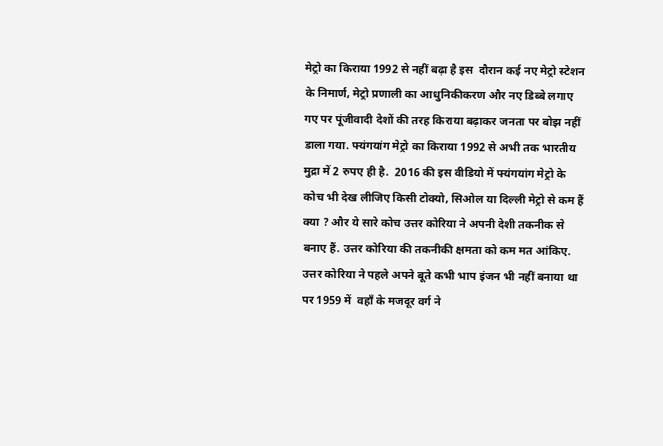मेट्रो का किराया 1992 से नहीं बढ़ा है इस  दौरान कई नए मेट्रो स्टेशन के निमार्ण, मेट्रो प्रणाली का आधुनिकीकरण और नए डिब्बे लगाए गए पर पूंजीवादी देशों की तरह किराया बढ़ाकर जनता पर बोझ नहीं डाला गया. फ्यंगयांग मेट्रो का किराया 1992 से अभी तक भारतीय मुद्रा में 2 रुपए ही है.  2016 की इस वीडियो में फ्यंगयांग मेट्रो के  कोच भी देख लीजिए किसी टोक्यो, सिओल या दिल्ली मेट्रो से कम हैं क्या ? और ये सारे कोच उत्तर कोरिया ने अपनी देशी तकनीक से बनाए हैं. उत्तर कोरिया की तकनीकी क्षमता को कम मत आंकिए. उत्तर कोरिया ने पहले अपने बूते कभी भाप इंजन भी नहीं बनाया था पर 1959 में  वहाँ के मजदूर वर्ग ने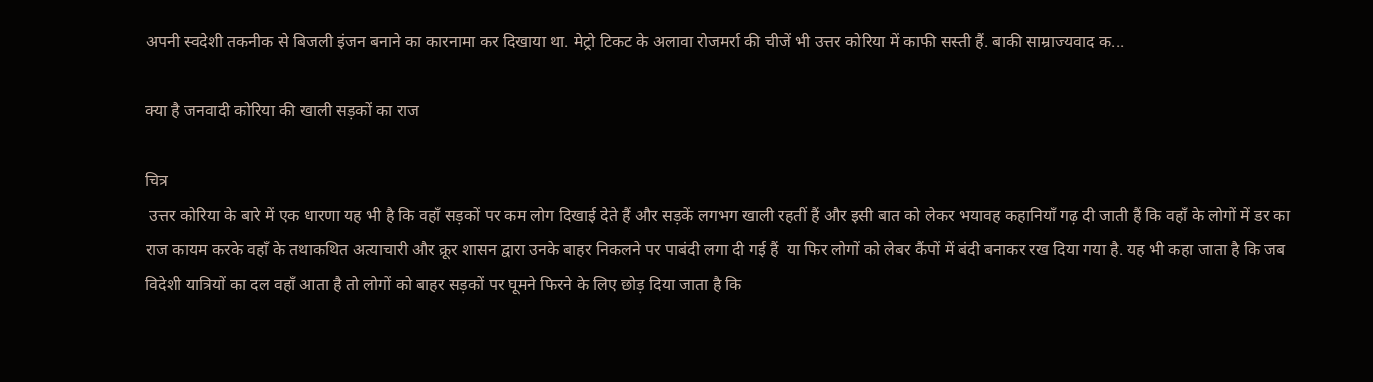अपनी स्वदेशी तकनीक से बिजली इंजन बनाने का कारनामा कर दिखाया था. मेट्रो टिकट के अलावा रोजमर्रा की चीजें भी उत्तर कोरिया में काफी सस्ती हैं. बाकी साम्राज्यवाद क...

क्या है जनवादी कोरिया की खाली सड़कों का राज

चित्र
 उत्तर कोरिया के बारे में एक धारणा यह भी है कि वहाँ सड़कों पर कम लोग दिखाई देते हैं और सड़कें लगभग खाली रहतीं हैं और इसी बात को लेकर भयावह कहानियाँ गढ़ दी जाती हैं कि वहाँ के लोगों में डर का राज कायम करके वहाँ के तथाकथित अत्याचारी और क्रूर शासन द्वारा उनके बाहर निकलने पर पाबंदी लगा दी गई हैं  या फिर लोगों को लेबर कैंपों में बंदी बनाकर रख दिया गया है. यह भी कहा जाता है कि जब विदेशी यात्रियों का दल वहाँ आता है तो लोगों को बाहर सड़कों पर घूमने फिरने के लिए छोड़ दिया जाता है कि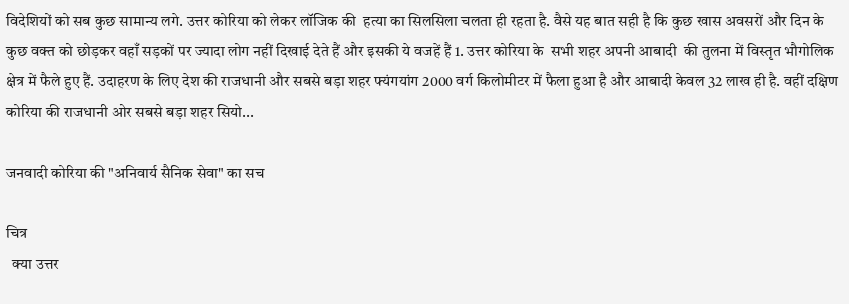विदेशियों को सब कुछ सामान्य लगे. उत्तर कोरिया को लेकर लॉजिक की  हत्या का सिलसिला चलता ही रहता है. वैसे यह बात सही है कि कुछ खास अवसरों और दिन के कुछ वक्त को छोड़कर वहाँ सड़कों पर ज्यादा लोग नहीं दिखाई देते हैं और इसकी ये वजहें हैं 1. उत्तर कोरिया के  सभी शहर अपनी आबादी  की तुलना में विस्तृत भौगोलिक क्षेत्र में फैले हुए हैं. उदाहरण के लिए देश की राजधानी और सबसे बड़ा शहर फ्यंगयांग 2000 वर्ग किलोमीटर में फैला हुआ है और आबादी केवल 32 लाख ही है. वहीं दक्षिण कोरिया की राजधानी ओर सबसे बड़ा शहर सियो...

जनवादी कोरिया की "अनिवार्य सैनिक सेवा" का सच

चित्र
  क्या उत्तर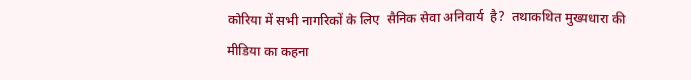कोरिया में सभी नागरिकों के लिए  सैनिक सेवा अनिवार्य  है?  तथाकथित मुख्यधारा की मीडिया का कहना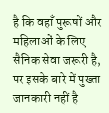है कि वहाँ पुरूषों और महिलाओं के लिए सैनिक सेवा जरूरी है, पर इसके बारे में पुख्ता जानकारी नहीं है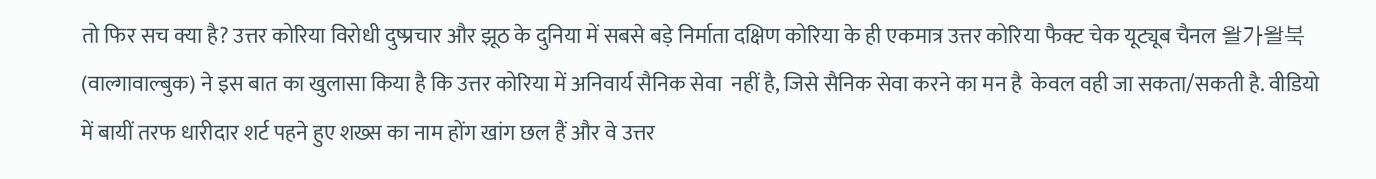तो फिर सच क्या है? उत्तर कोरिया विरोधी दुष्प्रचार और झूठ के दुनिया में सबसे बड़े निर्माता दक्षिण कोरिया के ही एकमात्र उत्तर कोरिया फैक्ट चेक यूट्यूब चैनल 왈가왈북 (वाल्गावाल्बुक) ने इस बात का खुलासा किया है कि उत्तर कोरिया में अनिवार्य सैनिक सेवा  नहीं है, जिसे सैनिक सेवा करने का मन है  केवल वही जा सकता/सकती है. वीडियो में बायीं तरफ धारीदार शर्ट पहने हुए शख्स का नाम होंग खांग छल हैं और वे उत्तर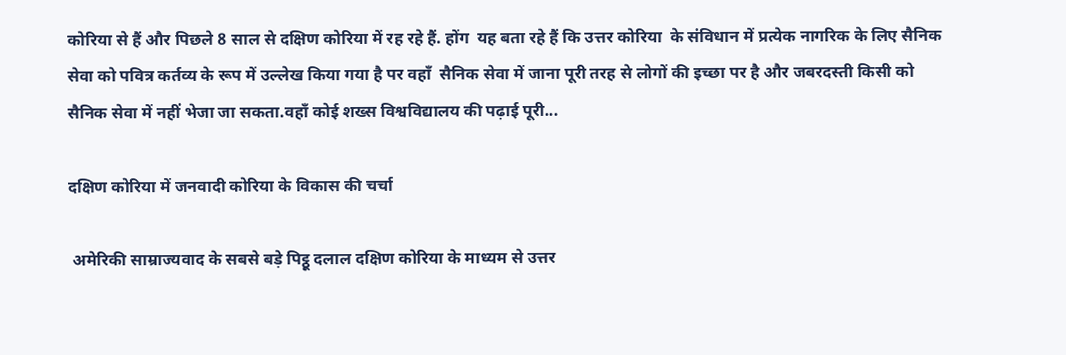कोरिया से हैं और पिछले 8 साल से दक्षिण कोरिया में रह रहे हैं. होंग  यह बता रहे हैं कि उत्तर कोरिया  के संविधान में प्रत्येक नागरिक के लिए सैनिक सेवा को पवित्र कर्तव्य के रूप में उल्लेख किया गया है पर वहाँ  सैनिक सेवा में जाना पूरी तरह से लोगों की इच्छा पर है और जबरदस्ती किसी को सैनिक सेवा में नहीं भेजा जा सकता.वहाँ कोई शख्स विश्वविद्यालय की पढ़ाई पूरी...

दक्षिण कोरिया में जनवादी कोरिया के विकास की चर्चा

 अमेरिकी साम्राज्यवाद के सबसे बड़े पिट्ठू दलाल दक्षिण कोरिया के माध्यम से उत्तर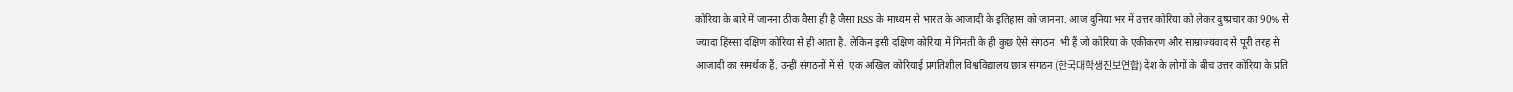कोरिया के बारे में जानना ठीक वैसा ही है जैसा RSS के माध्यम से भारत के आजादी के इतिहास को जानना. आज दुनिया भर में उत्तर कोरिया को लेकर दुष्प्रचार का 90% से ज्यादा हिस्सा दक्षिण कोरिया से ही आता है. लेकिन इसी दक्षिण कोरिया में गिनती के ही कुछ ऐसे संगठन  भी हैं जो कोरिया के एकीकरण और साम्राज्यवाद से पूरी तरह से आजादी का समर्थक हैं. उन्हीं संगठनों में से  एक अखिल कोरियाई प्रगतिशील विश्वविद्यालय छात्र संगठन (한국대학생진보연합) देश के लोगों के बीच उत्तर कोरिया के प्रति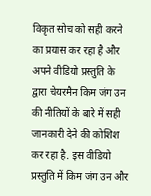विकृत सोच को सही करने का प्रयास कर रहा है और अपने वीडियो प्रस्तुति के द्वारा चेयरमैन किम जंग उन की नीतियों के बारे में सही जानकारी देने की कोशिश कर रहा है. इस वीडियो प्रस्तुति में किम जंग उन और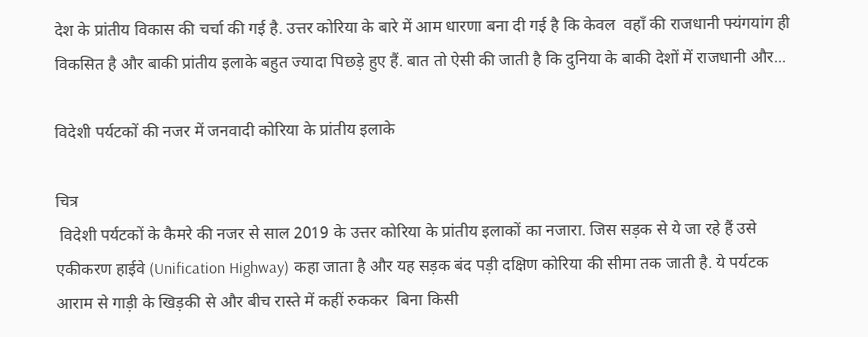देश के प्रांतीय विकास की चर्चा की गई है. उत्तर कोरिया के बारे में आम धारणा बना दी गई है कि केवल  वहाँ की राजधानी फ्यंगयांग ही विकसित है और बाकी प्रांतीय इलाके बहुत ज्यादा पिछड़े हुए हैं. बात तो ऐसी की जाती है कि दुनिया के बाकी देशों में राजधानी और...

विदेशी पर्यटकों की नजर में जनवादी कोरिया के प्रांतीय इलाके

चित्र
 विदेशी पर्यटकों के कैमरे की नजर से साल 2019 के उत्तर कोरिया के प्रांतीय इलाकों का नजारा. जिस सड़क से ये जा रहे हैं उसे एकीकरण हाईवे (Unification Highway) कहा जाता है और यह सड़क बंद पड़ी दक्षिण कोरिया की सीमा तक जाती है. ये पर्यटक आराम से गाड़ी के खिड़की से और बीच रास्ते में कहीं रुककर  बिना किसी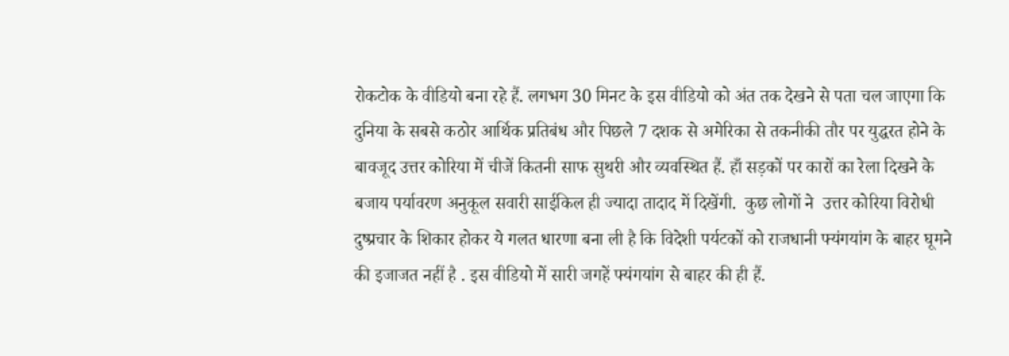रोकटोक के वीडियो बना रहे हैं. लगभग 30 मिनट के इस वीडियो को अंत तक देखने से पता चल जाएगा कि दुनिया के सबसे कठोर आर्थिक प्रतिबंध और पिछले 7 दशक से अमेरिका से तकनीकी तौर पर युद्धरत होने के बावजूद उत्तर कोरिया में चीजें कितनी साफ सुथरी और व्यवस्थित हैं. हाँ सड़कों पर कारों का रेला दिखने के बजाय पर्यावरण अनुकूल सवारी साईकिल ही ज्यादा तादाद में दिखेंगी.  कुछ लोगों ने  उत्तर कोरिया विरोधी दुष्प्रचार के शिकार होकर ये गलत धारणा बना ली है कि विदेशी पर्यटकों को राजधानी फ्यंगयांग के बाहर घूमने की इजाजत नहीं है . इस वीडियो में सारी जगहें फ्यंगयांग से बाहर की ही हैं.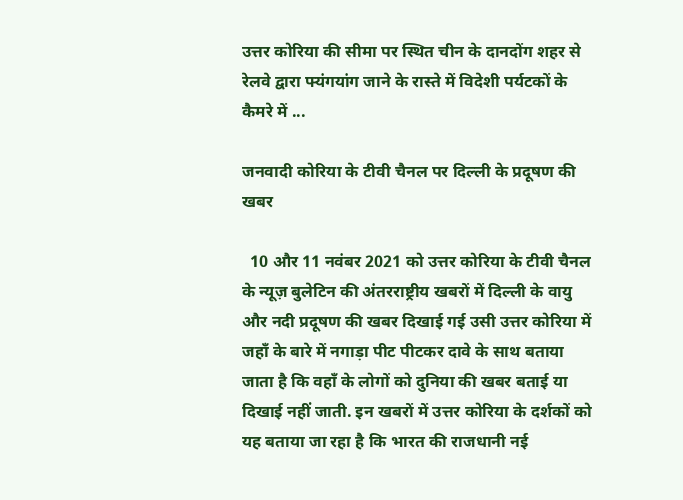उत्तर कोरिया की सीमा पर स्थित चीन के दानदोंग शहर से रेलवे द्वारा फ्यंगयांग जाने के रास्ते में विदेशी पर्यटकों के कैमरे में ...

जनवादी कोरिया के टीवी चैनल पर दिल्ली के प्रदूषण की खबर

  10 और 11 नवंबर 2021 को उत्तर कोरिया के टीवी चैनल के न्यूज़ बुलेटिन की अंतरराष्ट्रीय खबरों में दिल्ली के वायु और नदी प्रदूषण की खबर दिखाई गई उसी उत्तर कोरिया में जहाँ के बारे में नगाड़ा पीट पीटकर दावे के साथ बताया जाता है कि वहाँ के लोगों को दुनिया की खबर बताई या दिखाई नहीं जाती. इन खबरों में उत्तर कोरिया के दर्शकों को यह बताया जा रहा है कि भारत की राजधानी नई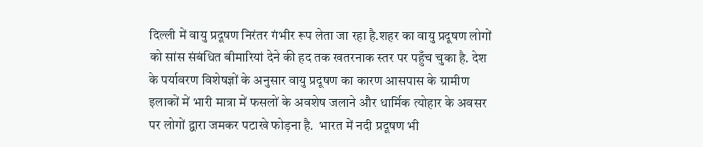दिल्ली में वायु प्रदूषण निरंतर गंभीर रूप लेता जा रहा है.शहर का वायु प्रदूषण लोगों को सांस संबंधित बीमारियां देने की हद तक खतरनाक स्तर पर पहुँच चुका है. देश के पर्यावरण विशेषज्ञों के अनुसार वायु प्रदूषण का कारण आसपास के ग्रामीण इलाकों में भारी मात्रा में फसलों के अवशेष जलाने और धार्मिक त्योहार के अवसर पर लोगों द्वारा जमकर पटाखे फोड़ना है.  भारत में नदी प्रदूषण भी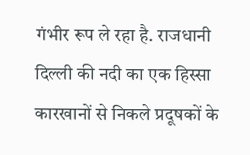गंभीर रूप ले रहा है. राजधानी दिल्ली की नदी का एक हिस्सा कारखानों से निकले प्रदूषकों के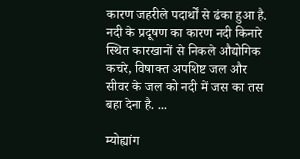कारण जहरीले पदार्थों से ढंका हुआ है. नदी के प्रदूषण का कारण नदी किनारे स्थित कारखानों से निकले औद्योगिक कचरे, विषाक्त अपशिष्ट जल और सीवर के जल को नदी में जस का तस बहा देना है. ...

म्योह्यांग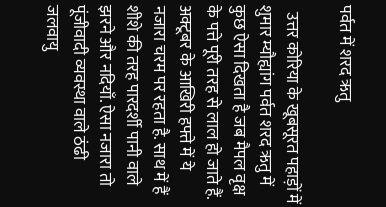पर्वत में शरद ऋतु

  उत्तर कोरिया के खूबसूरत पहाड़ों में शुमार म्यौह्यांग पर्वत शरद ऋतु में कुछ ऐसा दिखता है जब मैपल वृक्ष के पत्ते पूरी तरह से लाल हो जाते हैं. अक्टूबर के आखिरी हफ्ते में ये नजारा चरम पर रहता है. साथ में हैं शीशे की तरह पारदर्शी पानी वाले झरने और नदियाँ. ऐसा नजारा तो पूंजीवादी व्यवस्था वाले ठंढी जलवायु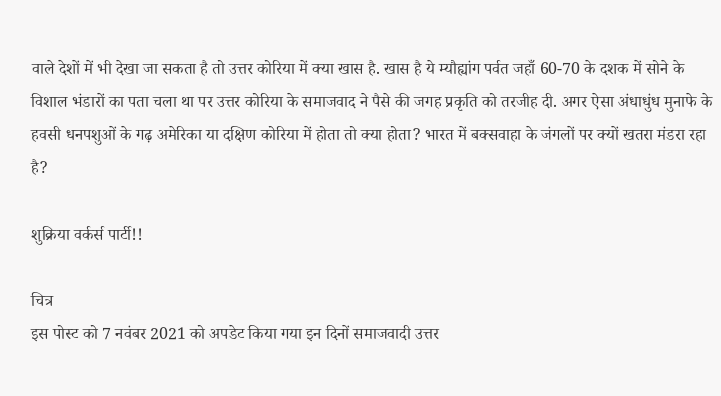वाले देशों में भी देखा जा सकता है तो उत्तर कोरिया में क्या खास है. खास है ये म्यौह्यांग पर्वत जहाँ 60-70 के दशक में सोने के विशाल भंडारों का पता चला था पर उत्तर कोरिया के समाजवाद ने पैसे की जगह प्रकृति को तरजीह दी. अगर ऐसा अंधाधुंध मुनाफे के हवसी धनपशुओं के गढ़ अमेरिका या दक्षिण कोरिया में होता तो क्या होता? भारत में बक्सवाहा के जंगलों पर क्यों खतरा मंडरा रहा है?

शुक्रिया वर्कर्स पार्टी!!

चित्र
इस पोस्ट को 7 नवंबर 2021 को अपडेट किया गया इन दिनों समाजवादी उत्तर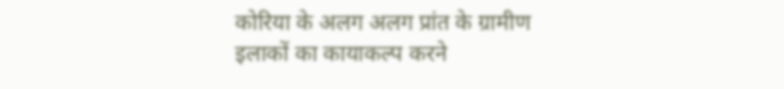कोरिया के अलग अलग प्रांत के ग्रामीण इलाकों का कायाकल्प करने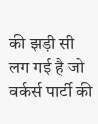की झड़ी सी लग गई है जो वर्कर्स पार्टी की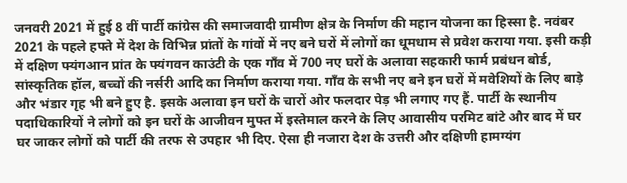जनवरी 2021 में हुई 8 वीं पार्टी कांग्रेस की समाजवादी ग्रामीण क्षेत्र के निर्माण की महान योजना का हिस्सा है. नवंबर 2021 के पहले हफ्ते में देश के विभिन्न प्रांतों के गांवों में नए बने घरों में लोगों का धूमधाम से प्रवेश कराया गया. इसी कड़ी में दक्षिण फ्यंगआन प्रांत के फ्यंगवन काउंटी के एक गाँव में 700 नए घरों के अलावा सहकारी फार्म प्रबंधन बोर्ड, सांस्कृतिक हॉल, बच्चों की नर्सरी आदि का निर्माण कराया गया. गाँव के सभी नए बने इन घरों में मवेशियों के लिए बाड़े और भंडार गृह भी बने हुए है. इसके अलावा इन घरों के चारों ओर फलदार पेड़ भी लगाए गए हैं. पार्टी के स्थानीय पदाधिकारियों ने लोगों को इन घरों के आजीवन मुफ्त में इस्तेमाल करने के लिए आवासीय परमिट बांटे और बाद में घर घर जाकर लोगों को पार्टी की तरफ से उपहार भी दिए. ऐसा ही नजारा देश के उत्तरी और दक्षिणी हामग्यंग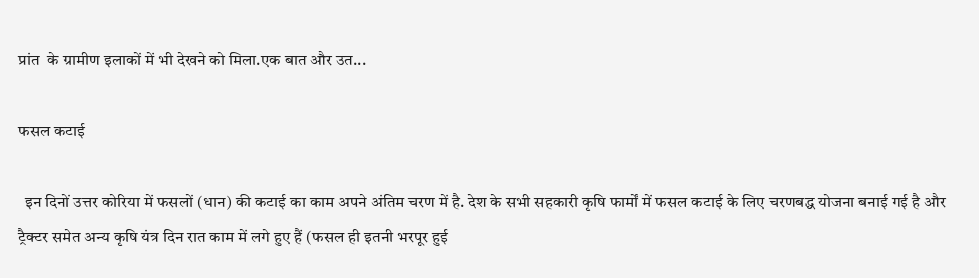प्रांत  के ग्रामीण इलाकों में भी देखने को मिला.एक बात और उत...

फसल कटाई

  इन दिनों उत्तर कोरिया में फसलों (धान) की कटाई का काम अपने अंतिम चरण में है. देश के सभी सहकारी कृषि फार्मों में फसल कटाई के लिए चरणबद्ध योजना बनाई गई है और ट्रैक्टर समेत अन्य कृषि यंत्र दिन रात काम में लगे हुए हैं (फसल ही इतनी भरपूर हुई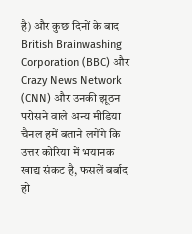है) और कुछ दिनों के बाद British Brainwashing Corporation (BBC) और Crazy News Network (CNN) और उनकी झूठन परोसने वाले अन्य मीडिया चैनल हमें बताने लगेंगे कि उत्तर कोरिया में भयानक खाद्य संकट है, फसलें बर्बाद हो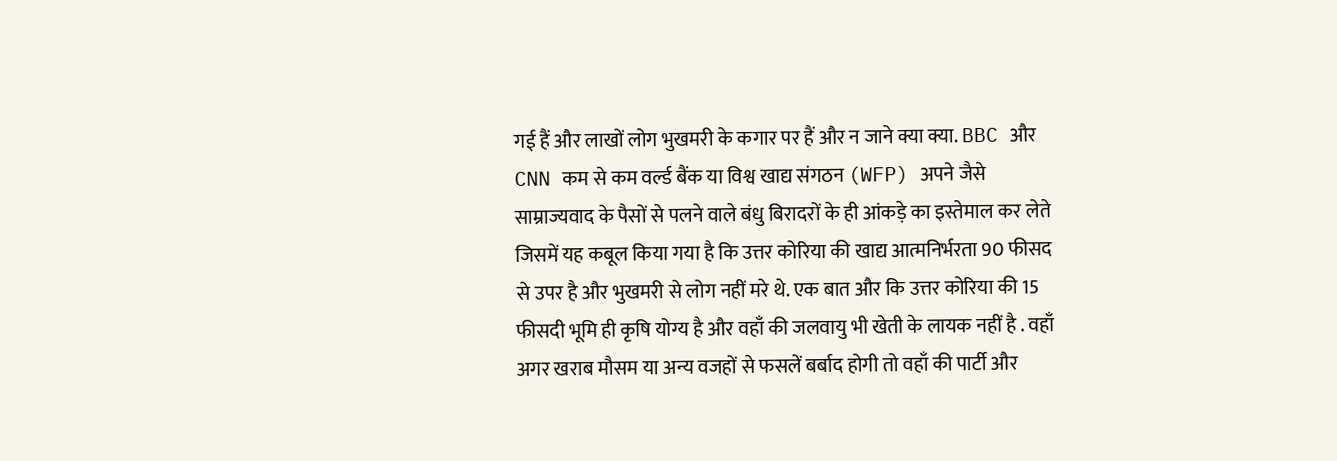गई हैं और लाखों लोग भुखमरी के कगार पर हैं और न जाने क्या क्या. BBC और CNN कम से कम वर्ल्ड बैंक या विश्व खाद्य संगठन (WFP) अपने जैसे साम्राज्यवाद के पैसों से पलने वाले बंधु बिरादरों के ही आंकड़े का इस्तेमाल कर लेते जिसमें यह कबूल किया गया है कि उत्तर कोरिया की खाद्य आत्मनिर्भरता 90 फीसद से उपर है और भुखमरी से लोग नहीं मरे थे. एक बात और कि उत्तर कोरिया की 15 फीसदी भूमि ही कृषि योग्य है और वहाँ की जलवायु भी खेती के लायक नहीं है . वहाँ अगर खराब मौसम या अन्य वजहों से फसलें बर्बाद होगी तो वहाँ की पार्टी और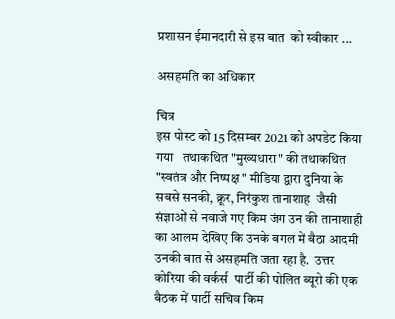प्रशासन ईमानदारी से इस बात  को स्वीकार ...

असहमति का अधिकार

चित्र
इस पोस्ट को 15 दिसम्बर 2021 को अपडेट किया गया   तथाकथित "मुख्यधारा" की तथाकथित "स्वतंत्र और निष्पक्ष " मीडिया द्वारा दुनिया के सबसे सनकी, क्रूर, निरंकुश तानाशाह  जैसी संज्ञाओं से नवाजे गए किम जंग उन की तानाशाही का आलम देखिए कि उनके बगल में बैठा आदमी उनकी बात से असहमति जता रहा है.  उत्तर कोरिया की वर्कर्स  पार्टी की पोलित ब्यूरो की एक बैठक में पार्टी सचिव किम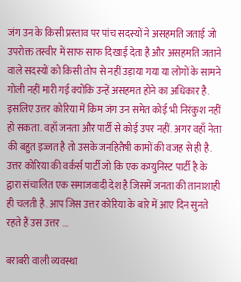जंग उन के किसी प्रस्ताव पर पांच सदस्यों ने असहमति जताई जो उपरोक्त तस्वीर में साफ साफ दिखाई देता है और असहमति जताने वाले सदस्यों को किसी तोप से नहीं उड़ाया गया या लोगों के सामने गोली नहीं मारी गई क्योंकि उन्हें असहमत होने का अधिकार है. इसलिए उत्तर कोरिया में किम जंग उन समेत कोई भी निरंकुश नहीं हो सकता. वहाँ जनता और पार्टी से कोई उपर नहीं. अगर वहाँ नेता  की बहुत इज्जत है तो उसके जनहितैषी कामों की वजह से ही है.  उत्तर कोरिया की वर्कर्स पार्टी जो कि एक कम्युनिस्ट पार्टी है के द्वारा संचालित एक समाजवादी देश है जिसमें जनता की तानाशाही ही चलती है. आप जिस उत्तर कोरिया के बारे में आए दिन सुनते रहते हैं उस उत्तर ...

बराबरी वाली व्यवस्था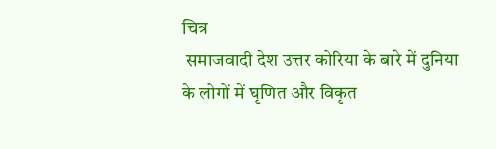चित्र
 समाजवादी देश उत्तर कोरिया के बारे में दुनिया के लोगों में घृणित और विकृत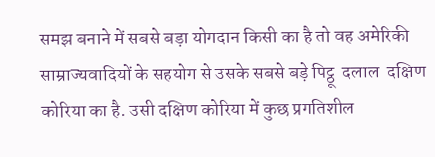समझ बनाने में सबसे बड़ा योगदान किसी का है तो वह अमेरिकी साम्राज्यवादियों के सहयोग से उसके सबसे बड़े पिट्ठू  दलाल  दक्षिण कोरिया का है. उसी दक्षिण कोरिया में कुछ प्रगतिशील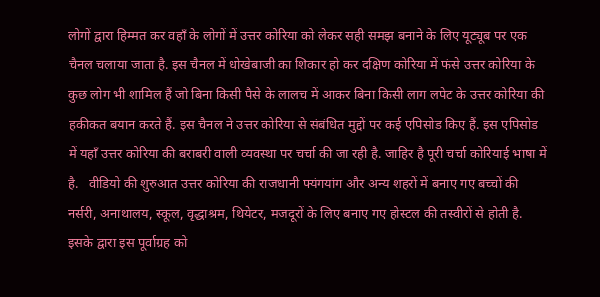लोगों द्वारा हिम्मत कर वहाँ के लोगों में उत्तर कोरिया को लेकर सही समझ बनाने के लिए यूट्यूब पर एक चैनल चलाया जाता है. इस चैनल में धोखेबाजी का शिकार हो कर दक्षिण कोरिया में फंसे उत्तर कोरिया के कुछ लोग भी शामिल हैं जो बिना किसी पैसे के लालच में आकर बिना किसी लाग लपेट के उत्तर कोरिया की हकीकत बयान करते हैं. इस चैनल ने उत्तर कोरिया से संबंधित मुद्दों पर कई एपिसोड किए हैं. इस एपिसोड में यहाँ उत्तर कोरिया की बराबरी वाली व्यवस्था पर चर्चा की जा रही है. जाहिर है पूरी चर्चा कोरियाई भाषा में है.   वीडियो की शुरुआत उत्तर कोरिया की राजधानी फ्यंगयांग और अन्य शहरों में बनाए गए बच्चों की नर्सरी, अनाथालय, स्कूल, वृद्धाश्रम, थियेटर, मजदूरों के लिए बनाए गए होस्टल की तस्वीरों से होती है. इसके द्वारा इस पूर्वाग्रह को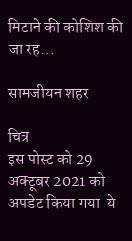मिटाने की कोशिश की जा रह...

सामजीयन शहर

चित्र
इस पोस्ट को 29 अक्टूबर 2021 को अपडेट किया गया  ये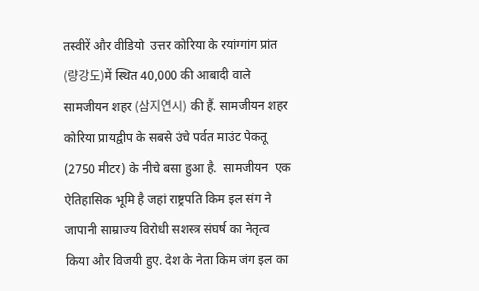तस्वीरें और वीडियो  उत्तर कोरिया के रयांग्गांग प्रांत (량강도)में स्थित 40,000 की आबादी वाले सामजीयन शहर (삼지연시) की हैं. सामजीयन शहर कोरिया प्रायद्वीप के सबसे उंचे पर्वत माउंट पेकतू (2750 मीटर) के नीचे बसा हुआ है.  सामजीयन  एक ऐतिहासिक भूमि है जहां राष्ट्रपति किम इल संग ने जापानी साम्राज्य विरोधी सशस्त्र संघर्ष का नेतृत्व किया और विजयी हुए. देश के नेता किम जंग इल का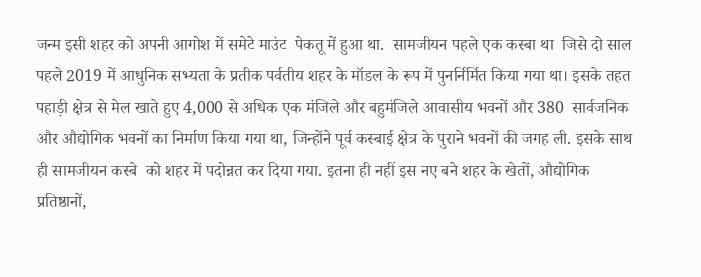जन्म इसी शहर को अपनी आगोश में समेटे माउंट  पेकतू में हुआ था.  सामजीयन पहले एक कस्बा था  जिसे दो साल पहले 2019 में आधुनिक सभ्यता के प्रतीक पर्वतीय शहर के मॉडल के रूप में पुनर्निर्मित किया गया था। इसके तहत पहाड़ी क्षेत्र से मेल खाते हुए 4,000 से अधिक एक मंजिले और बहुमंजिले आवासीय भवनों और 380  सार्वजनिक और औद्योगिक भवनों का निर्माण किया गया था, जिन्होंने पूर्व कस्बाई क्षेत्र के पुराने भवनों की जगह ली. इसके साथ ही सामजीयन कस्बे  को शहर में पदोन्नत कर दिया गया. इतना ही नहीं इस नए बने शहर के खेतों, औद्योगिक प्रतिष्ठानों,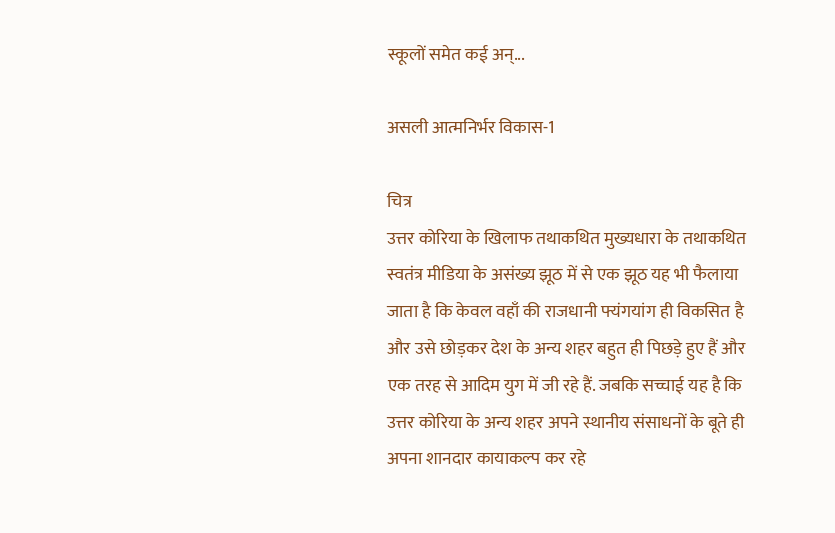स्कूलों समेत कई अन्...

असली आत्मनिर्भर विकास-1

चित्र
उत्तर कोरिया के खिलाफ तथाकथित मुख्यधारा के तथाकथित स्वतंत्र मीडिया के असंख्य झूठ में से एक झूठ यह भी फैलाया जाता है कि केवल वहाँ की राजधानी फ्यंगयांग ही विकसित है और उसे छोड़कर देश के अन्य शहर बहुत ही पिछड़े हुए हैं और एक तरह से आदिम युग में जी रहे हैं. जबकि सच्चाई यह है कि उत्तर कोरिया के अन्य शहर अपने स्थानीय संसाधनों के बूते ही अपना शानदार कायाकल्प कर रहे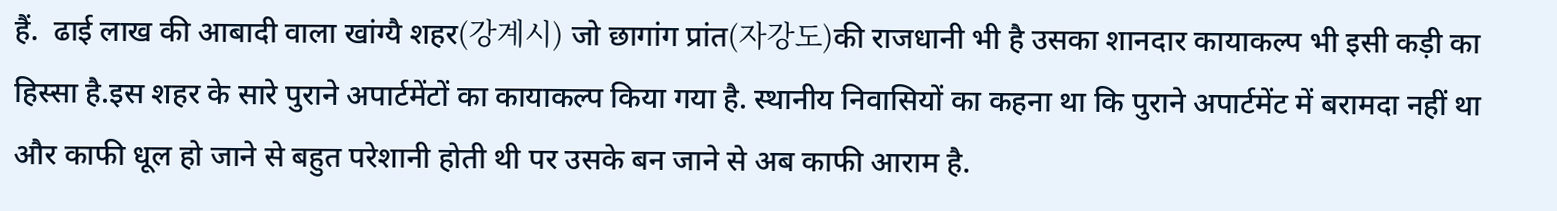हैं.  ढाई लाख की आबादी वाला खांग्यै शहर(강계시) जो छागांग प्रांत(자강도)की राजधानी भी है उसका शानदार कायाकल्प भी इसी कड़ी का हिस्सा है.इस शहर के सारे पुराने अपार्टमेंटों का कायाकल्प किया गया है. स्थानीय निवासियों का कहना था कि पुराने अपार्टमेंट में बरामदा नहीं था और काफी धूल हो जाने से बहुत परेशानी होती थी पर उसके बन जाने से अब काफी आराम है.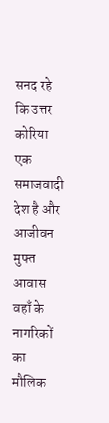सनद रहे कि उत्तर कोरिया एक समाजवादी देश है और आजीवन मुफ्त आवास वहाँ के नागरिकों का मौलिक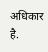अधिकार है.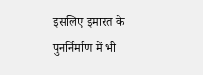इसलिए इमारत के पुनर्निर्माण में भी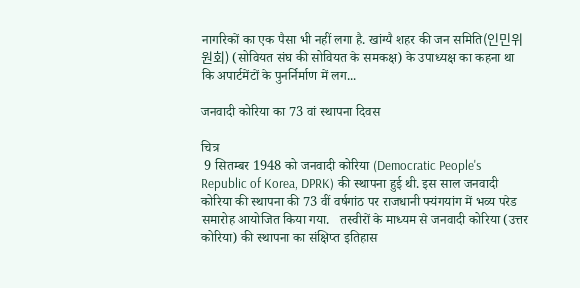नागरिकों का एक पैसा भी नहीं लगा है. खांग्यै शहर की जन समिति(인민위원회) (सोवियत संघ की सोवियत के समकक्ष) के उपाध्यक्ष का कहना था कि अपार्टमेंटों के पुनर्निर्माण में लग...

जनवादी कोरिया का 73 वां स्थापना दिवस

चित्र
 9 सितम्बर 1948 को जनवादी कोरिया (Democratic People's Republic of Korea, DPRK) की स्थापना हुई थी. इस साल जनवादी कोरिया की स्थापना की 73 वीं वर्षगांठ पर राजधानी फ्यंगयांग में भव्य परेड समारोह आयोजित किया गया.   तस्वीरों के माध्यम से जनवादी कोरिया (उत्तर कोरिया) की स्थापना का संक्षिप्त इतिहास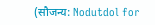(सौजन्य: Nodutdol for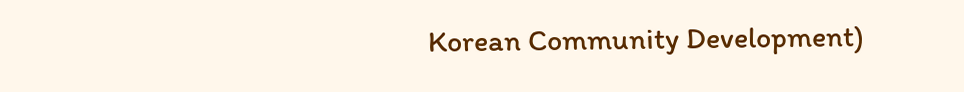Korean Community Development)